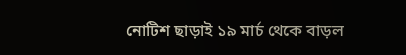নোটিশ ছাড়াই ১৯ মার্চ থেকে বাড়ল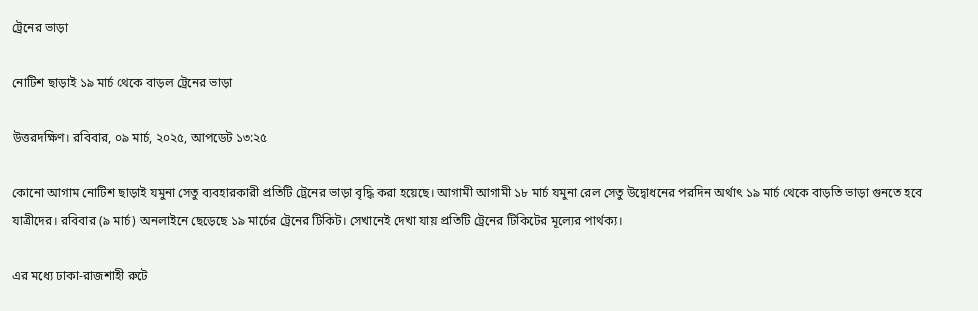ট্রেনের ভাড়া

নোটিশ ছাড়াই ১৯ মার্চ থেকে বাড়ল ট্রেনের ভাড়া

উত্তরদক্ষিণ। রবিবার, ০৯ মার্চ, ২০২৫, আপডেট ১৩:২৫

কোনো আগাম নোটিশ ছাড়াই যমুনা সেতু ব্যবহারকারী প্রতিটি ট্রেনের ভাড়া বৃদ্ধি করা হয়েছে। আগামী আগামী ১৮ মার্চ যমুনা রেল সেতু উদ্বোধনের পরদিন অর্থাৎ ১৯ মার্চ থেকে বাড়তি ভাড়া গুনতে হবে যাত্রীদের। রবিবার (৯ মার্চ) অনলাইনে ছেড়েছে ১৯ মার্চের ট্রেনের টিকিট। সেখানেই দেখা যায় প্রতিটি ট্রেনের টিকিটের মূল্যের পার্থক্য।

এর মধ্যে ঢাকা-রাজশাহী রুটে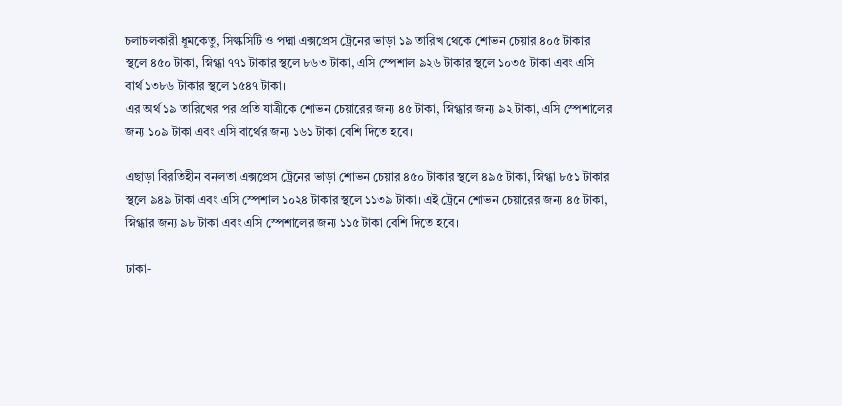চলাচলকারী ধূমকেতু, সিল্কসিটি ও পদ্মা এক্সপ্রেস ট্রেনের ভাড়া ১৯ তারিখ থেকে শোভন চেয়ার ৪০৫ টাকার স্থলে ৪৫০ টাকা, স্নিগ্ধা ৭৭১ টাকার স্থলে ৮৬৩ টাকা, এসি স্পেশাল ৯২৬ টাকার স্থলে ১০৩৫ টাকা এবং এসি বার্থ ১৩৮৬ টাকার স্থলে ১৫৪৭ টাকা।
এর অর্থ ১৯ তারিখের পর প্রতি যাত্রীকে শোভন চেয়ারের জন্য ৪৫ টাকা, স্নিগ্ধার জন্য ৯২ টাকা, এসি স্পেশালের জন্য ১০৯ টাকা এবং এসি বার্থের জন্য ১৬১ টাকা বেশি দিতে হবে।

এছাড়া বিরতিহীন বনলতা এক্সপ্রেস ট্রেনের ভাড়া শোভন চেয়ার ৪৫০ টাকার স্থলে ৪৯৫ টাকা, স্নিগ্ধা ৮৫১ টাকার স্থলে ৯৪৯ টাকা এবং এসি স্পেশাল ১০২৪ টাকার স্থলে ১১৩৯ টাকা। এই ট্রেনে শোভন চেয়ারের জন্য ৪৫ টাকা, স্নিগ্ধার জন্য ৯৮ টাকা এবং এসি স্পেশালের জন্য ১১৫ টাকা বেশি দিতে হবে।

ঢাকা-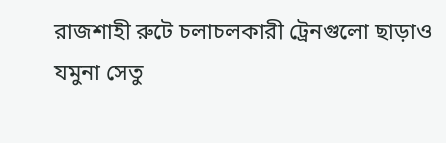রাজশাহী রুটে চলাচলকারী ট্রেনগুলো ছাড়াও যমুনা সেতু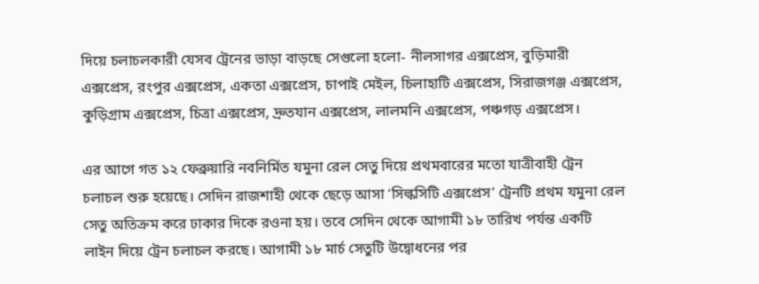দিয়ে চলাচলকারী যেসব ট্রেনের ভাড়া বাড়ছে সেগুলো হলো- নীলসাগর এক্সপ্রেস, বুড়িমারী এক্সপ্রেস, রংপুর এক্সপ্রেস, একতা এক্সপ্রেস, চাপাই মেইল, চিলাহাটি এক্সপ্রেস, সিরাজগঞ্জ এক্সপ্রেস, কুড়িগ্রাম এক্সপ্রেস, চিত্রা এক্সপ্রেস, দ্রুতযান এক্সপ্রেস, লালমনি এক্সপ্রেস, পঞ্চগড় এক্সপ্রেস।

এর আগে গত ১২ ফেব্রুয়ারি নবনির্মিত যমুনা রেল সেতু দিয়ে প্রথমবারের মতো যাত্রীবাহী ট্রেন চলাচল শুরু হয়েছে। সেদিন রাজশাহী থেকে ছেড়ে আসা ‘সিল্কসিটি এক্সপ্রেস’ ট্রেনটি প্রথম যমুনা রেল সেতু অতিক্রম করে ঢাকার দিকে রওনা হয়। তবে সেদিন থেকে আগামী ১৮ তারিখ পর্যন্ত একটি লাইন দিয়ে ট্রেন চলাচল করছে। আগামী ১৮ মার্চ সেতুটি উদ্বোধনের পর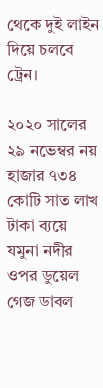থেকে দুই লাইন দিয়ে চলবে ট্রেন।

২০২০ সালের ২৯ নভেম্বর নয় হাজার ৭৩৪ কোটি সাত লাখ টাকা ব্যয়ে যমুনা নদীর ওপর ডুয়েল গেজ ডাবল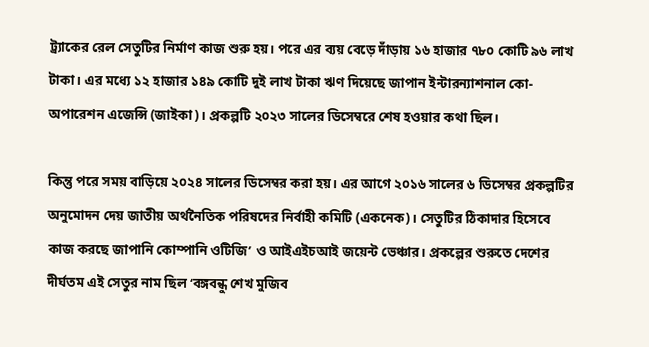ট্র্যাকের রেল সেতুটির নির্মাণ কাজ শুরু হয়। পরে এর ব্যয় বেড়ে দাঁড়ায় ১৬ হাজার ৭৮০ কোটি ৯৬ লাখ টাকা। এর মধ্যে ১২ হাজার ১৪৯ কোটি দুই লাখ টাকা ঋণ দিয়েছে জাপান ইন্টারন্যাশনাল কো-অপারেশন এজেন্সি (জাইকা)। প্রকল্পটি ২০২৩ সালের ডিসেম্বরে শেষ হওয়ার কথা ছিল।

কিন্তু পরে সময় বাড়িয়ে ২০২৪ সালের ডিসেম্বর করা হয়। এর আগে ২০১৬ সালের ৬ ডিসেম্বর প্রকল্পটির অনুমোদন দেয় জাতীয় অর্থনৈতিক পরিষদের নির্বাহী কমিটি (একনেক)। সেতুটির ঠিকাদার হিসেবে কাজ করছে জাপানি কোম্পানি ওটিজি’ ও আইএইচআই জয়েন্ট ভেঞ্চার। প্রকল্পের শুরুতে দেশের দীর্ঘতম এই সেতুর নাম ছিল ‘বঙ্গবন্ধু শেখ মুজিব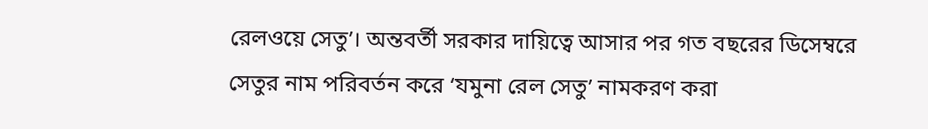রেলওয়ে সেতু’। অন্তবর্তী সরকার দায়িত্বে আসার পর গত বছরের ডিসেম্বরে সেতুর নাম পরিবর্তন করে ‘যমুনা রেল সেতু’ নামকরণ করা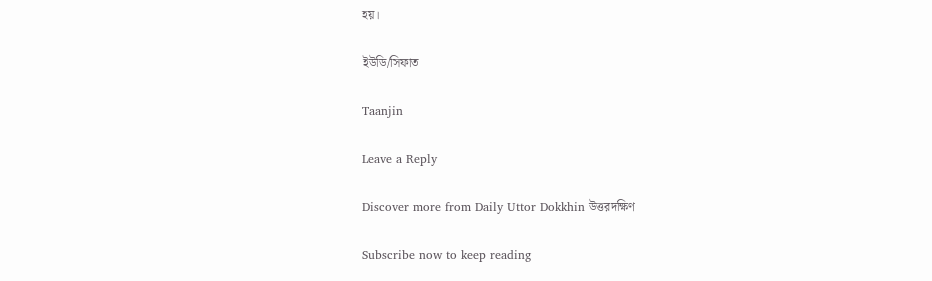হয়।

ইউডি/সিফাত

Taanjin

Leave a Reply

Discover more from Daily Uttor Dokkhin উত্তরদক্ষিণ

Subscribe now to keep reading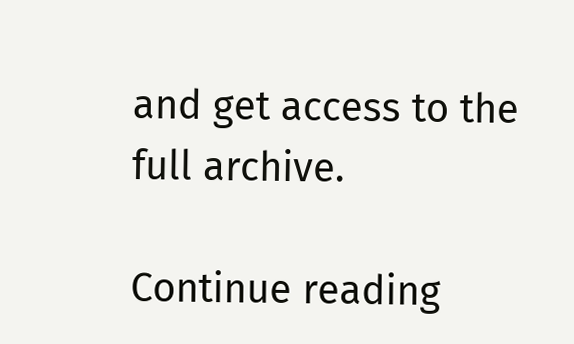and get access to the full archive.

Continue reading